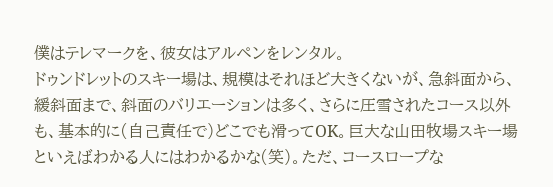僕はテレマークを、彼女はアルペンをレンタル。
ドゥンドレットのスキー場は、規模はそれほど大きくないが、急斜面から、緩斜面まで、斜面のバリエーションは多く、さらに圧雪されたコース以外も、基本的に(自己責任で)どこでも滑ってOK。巨大な山田牧場スキー場といえばわかる人にはわかるかな(笑)。ただ、コースロープな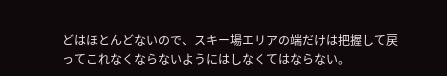どはほとんどないので、スキー場エリアの端だけは把握して戻ってこれなくならないようにはしなくてはならない。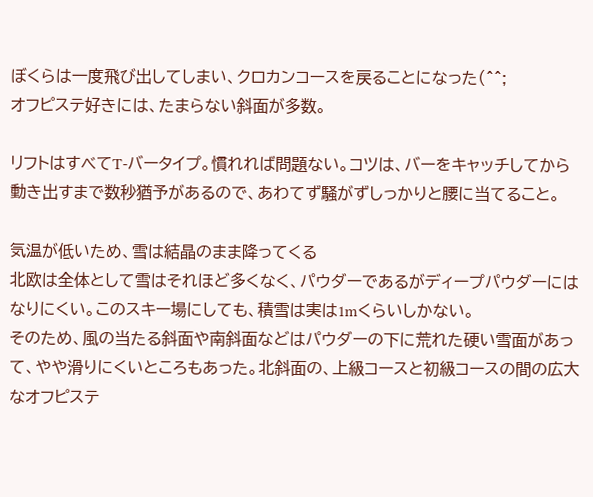ぼくらは一度飛び出してしまい、クロカンコースを戻ることになった(^^;
オフピステ好きには、たまらない斜面が多数。

リフトはすべてT-バータイプ。慣れれば問題ない。コツは、バーをキャッチしてから動き出すまで数秒猶予があるので、あわてず騒がずしっかりと腰に当てること。

気温が低いため、雪は結晶のまま降ってくる
北欧は全体として雪はそれほど多くなく、パウダーであるがディープパウダーにはなりにくい。このスキー場にしても、積雪は実は1mくらいしかない。
そのため、風の当たる斜面や南斜面などはパウダーの下に荒れた硬い雪面があって、やや滑りにくいところもあった。北斜面の、上級コースと初級コースの間の広大なオフピステ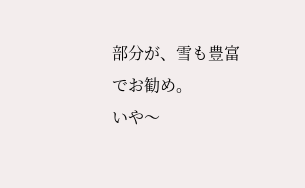部分が、雪も豊富でお勧め。
いや〜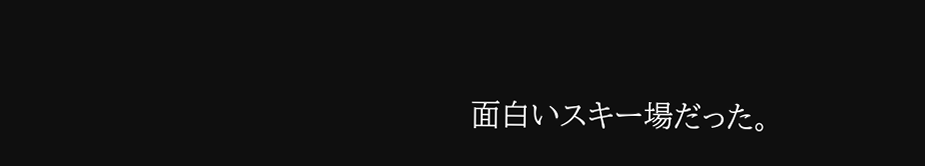面白いスキー場だった。